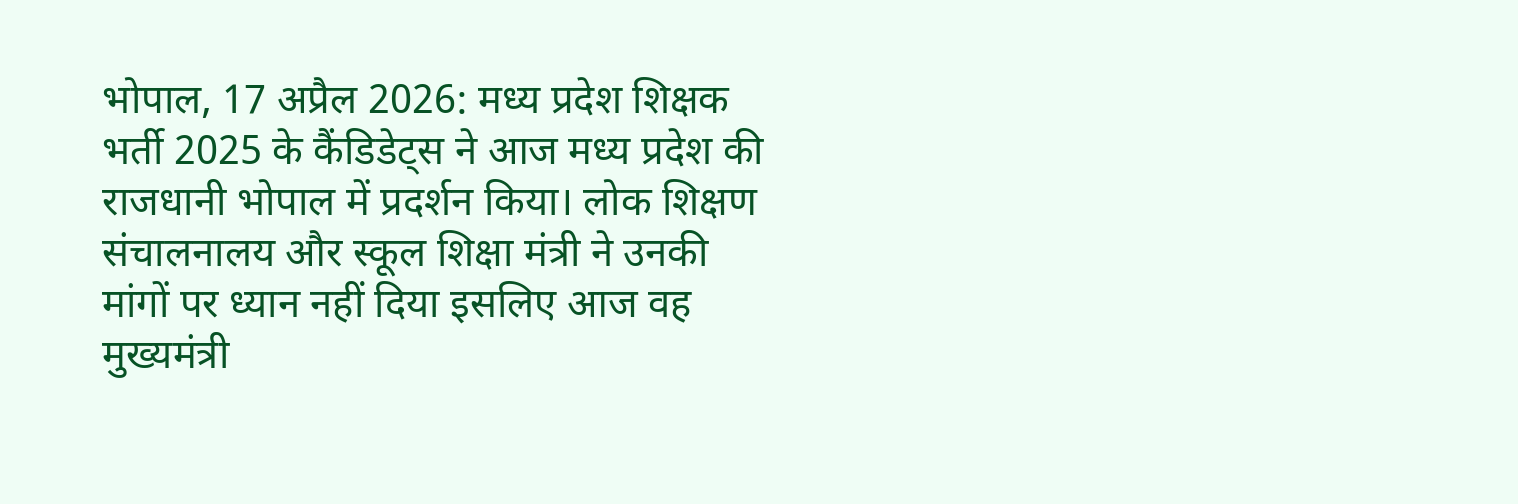भोपाल, 17 अप्रैल 2026: मध्य प्रदेश शिक्षक भर्ती 2025 के कैंडिडेट्स ने आज मध्य प्रदेश की राजधानी भोपाल में प्रदर्शन किया। लोक शिक्षण संचालनालय और स्कूल शिक्षा मंत्री ने उनकी मांगों पर ध्यान नहीं दिया इसलिए आज वह मुख्यमंत्री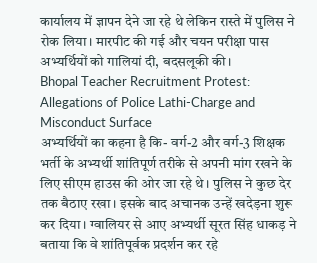कार्यालय में ज्ञापन देने जा रहे थे लेकिन रास्ते में पुलिस ने रोक लिया। मारपीट की गई और चयन परीक्षा पास अभ्यर्थियों को गालियां दी, बदसलूकी की।
Bhopal Teacher Recruitment Protest: Allegations of Police Lathi-Charge and Misconduct Surface
अभ्यर्थियों का कहना है कि- वर्ग-2 और वर्ग-3 शिक्षक भर्ती के अभ्यर्थी शांतिपूर्ण तरीके से अपनी मांग रखने के लिए सीएम हाउस की ओर जा रहे थे। पुलिस ने कुछ देर तक बैठाए रखा। इसके बाद अचानक उन्हें खदेड़ना शुरू कर दिया। ग्वालियर से आए अभ्यर्थी सूरत सिंह धाकड़ ने बताया कि वे शांतिपूर्वक प्रदर्शन कर रहे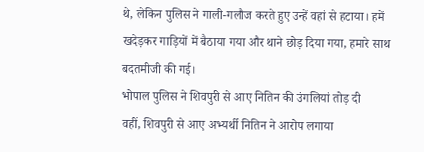थे, लेकिन पुलिस ने गाली-गलौज करते हुए उन्हें वहां से हटाया। हमें खदेड़कर गाड़ियों में बैठाया गया और थाने छोड़ दिया गया, हमारे साथ बदतमीजी की गई।
भोपाल पुलिस ने शिवपुरी से आए नितिन की उंगलियां तोड़ दी
वहीं, शिवपुरी से आए अभ्यर्थी नितिन ने आरोप लगाया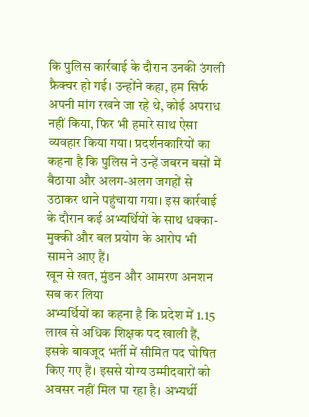कि पुलिस कार्रवाई के दौरान उनकी उंगली फ्रैक्चर हो गई। उन्होंने कहा, हम सिर्फ अपनी मांग रखने जा रहे थे, कोई अपराध नहीं किया, फिर भी हमारे साथ ऐसा व्यवहार किया गया। प्रदर्शनकारियों का कहना है कि पुलिस ने उन्हें जबरन बसों में बैठाया और अलग-अलग जगहों से उठाकर थाने पहुंचाया गया। इस कार्रवाई के दौरान कई अभ्यर्थियों के साथ धक्का-मुक्की और बल प्रयोग के आरोप भी सामने आए हैं।
खून से खत, मुंडन और आमरण अनशन सब कर लिया
अभ्यर्थियों का कहना है कि प्रदेश में 1.15 लाख से अधिक शिक्षक पद खाली हैं, इसके बावजूद भर्ती में सीमित पद घोषित किए गए हैं। इससे योग्य उम्मीदवारों को अवसर नहीं मिल पा रहा है। अभ्यर्थी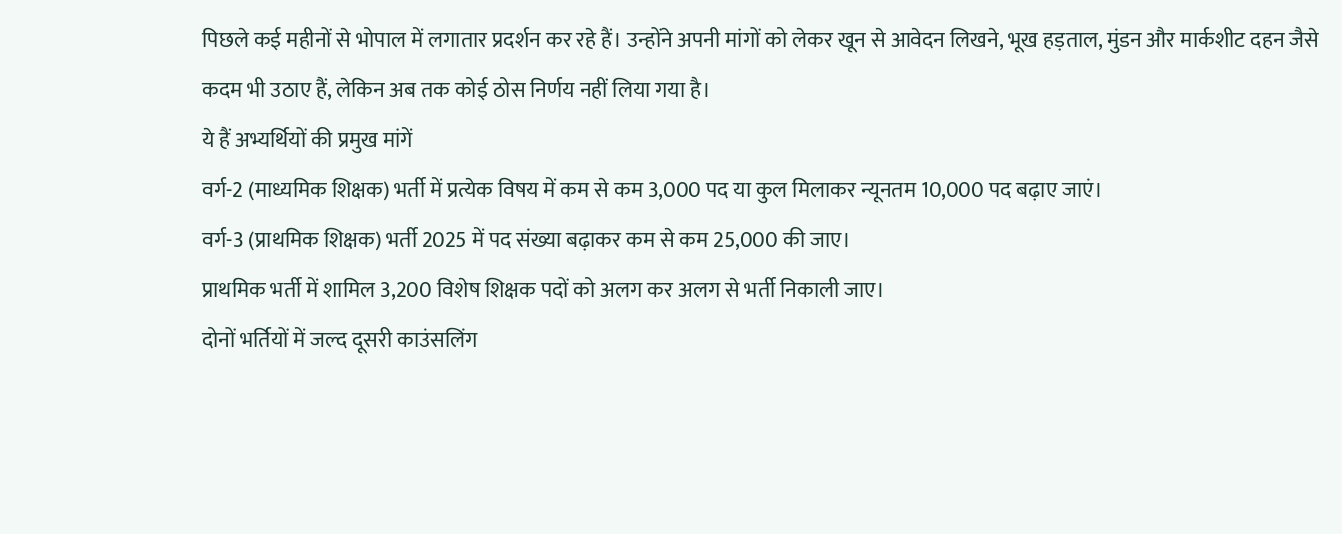पिछले कई महीनों से भोपाल में लगातार प्रदर्शन कर रहे हैं। उन्होंने अपनी मांगों को लेकर खून से आवेदन लिखने, भूख हड़ताल, मुंडन और मार्कशीट दहन जैसे कदम भी उठाए हैं, लेकिन अब तक कोई ठोस निर्णय नहीं लिया गया है।
ये हैं अभ्यर्थियों की प्रमुख मांगें
वर्ग-2 (माध्यमिक शिक्षक) भर्ती में प्रत्येक विषय में कम से कम 3,000 पद या कुल मिलाकर न्यूनतम 10,000 पद बढ़ाए जाएं।
वर्ग-3 (प्राथमिक शिक्षक) भर्ती 2025 में पद संख्या बढ़ाकर कम से कम 25,000 की जाए।
प्राथमिक भर्ती में शामिल 3,200 विशेष शिक्षक पदों को अलग कर अलग से भर्ती निकाली जाए।
दोनों भर्तियों में जल्द दूसरी काउंसलिंग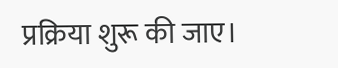प्रक्रिया शुरू की जाए।